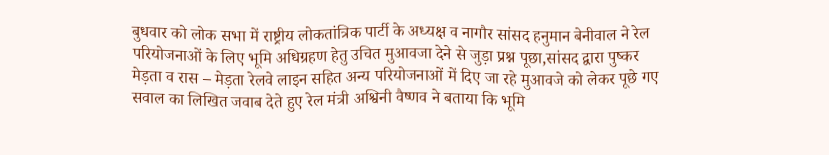बुधवार को लोक सभा में राष्ट्रीय लोकतांत्रिक पार्टी के अध्यक्ष व नागौर सांसद हनुमान बेनीवाल ने रेल परियोजनाओं के लिए भूमि अधिग्रहण हेतु उचित मुआवजा देने से जुड़ा प्रश्न पूछा,सांसद द्वारा पुष्कर मेड़ता व रास – मेड़ता रेलवे लाइन सहित अन्य परियोजनाओं में दिए जा रहे मुआवजे को लेकर पूछे गए सवाल का लिखित जवाब देते हुए रेल मंत्री अश्विनी वैष्णव ने बताया कि भूमि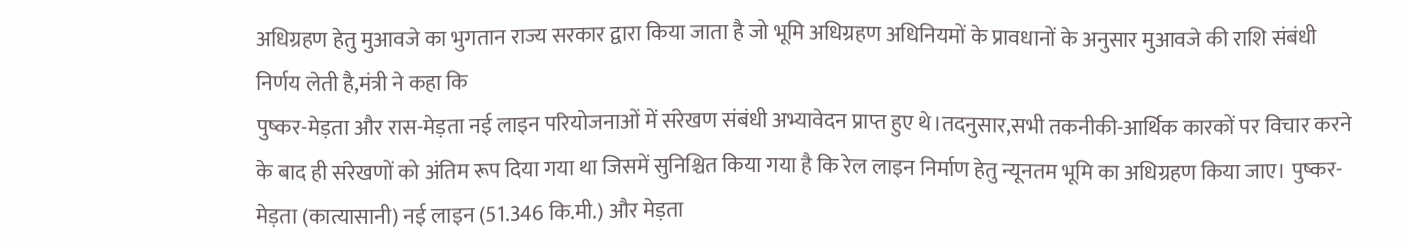अधिग्रहण हेतु मुआवजे का भुगतान राज्य सरकार द्वारा किया जाता है जो भूमि अधिग्रहण अधिनियमों के प्रावधानों के अनुसार मुआवजे की राशि संबंधी निर्णय लेती है,मंत्री ने कहा कि
पुष्कर-मेड़ता और रास-मेड़ता नई लाइन परियोजनाओं में संरेखण संबंधी अभ्यावेदन प्राप्त हुए थे।तदनुसार,सभी तकनीकी-आर्थिक कारकों पर विचार करने के बाद ही संरेखणों को अंतिम रूप दिया गया था जिसमें सुनिश्चित किया गया है कि रेल लाइन निर्माण हेतु न्यूनतम भूमि का अधिग्रहण किया जाए। पुष्कर-मेड़ता (कात्यासानी) नई लाइन (51.346 कि.मी.) और मेड़ता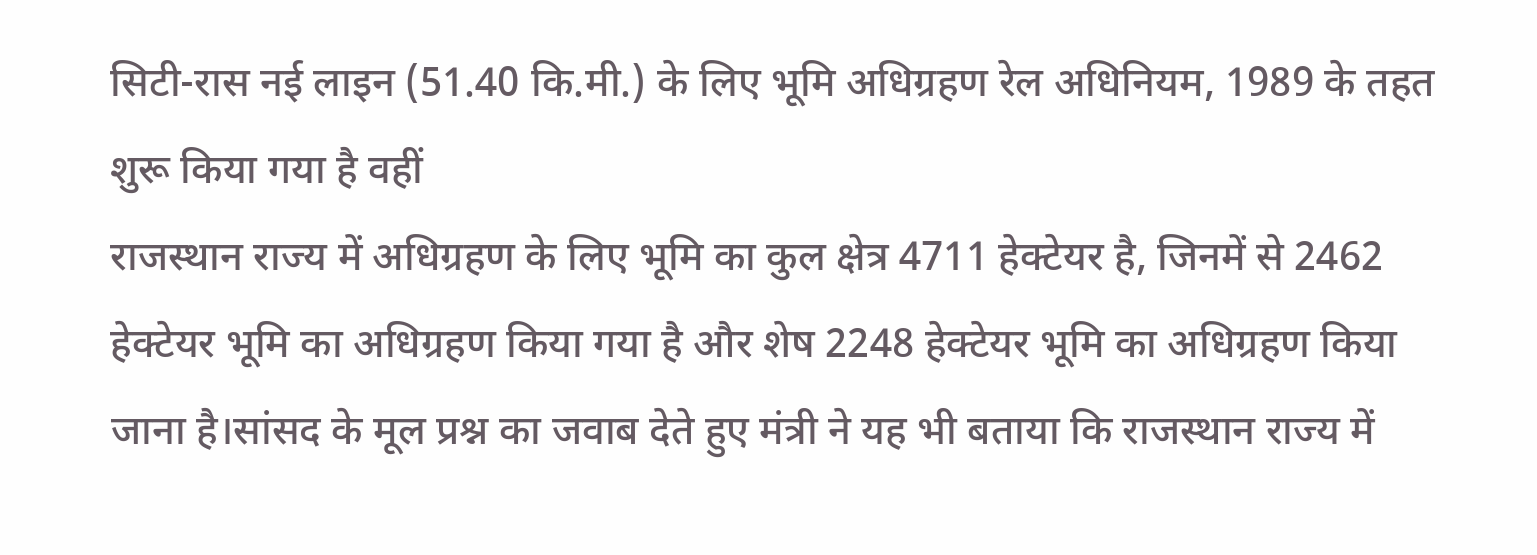सिटी-रास नई लाइन (51.40 कि.मी.) के लिए भूमि अधिग्रहण रेल अधिनियम, 1989 के तहत शुरू किया गया है वहीं
राजस्थान राज्य में अधिग्रहण के लिए भूमि का कुल क्षेत्र 4711 हेक्टेयर है, जिनमें से 2462 हेक्टेयर भूमि का अधिग्रहण किया गया है और शेष 2248 हेक्टेयर भूमि का अधिग्रहण किया जाना है।सांसद के मूल प्रश्न का जवाब देते हुए मंत्री ने यह भी बताया कि राजस्थान राज्य में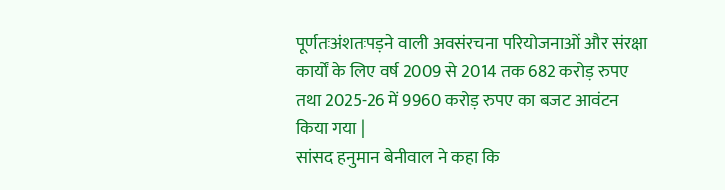पूर्णतःअंशतःपड़ने वाली अवसंरचना परियोजनाओं और संरक्षा कार्यों के लिए वर्ष 2009 से 2014 तक 682 करोड़ रुपए तथा 2025-26 में 9960 करोड़ रुपए का बजट आवंटन किया गया |
सांसद हनुमान बेनीवाल ने कहा कि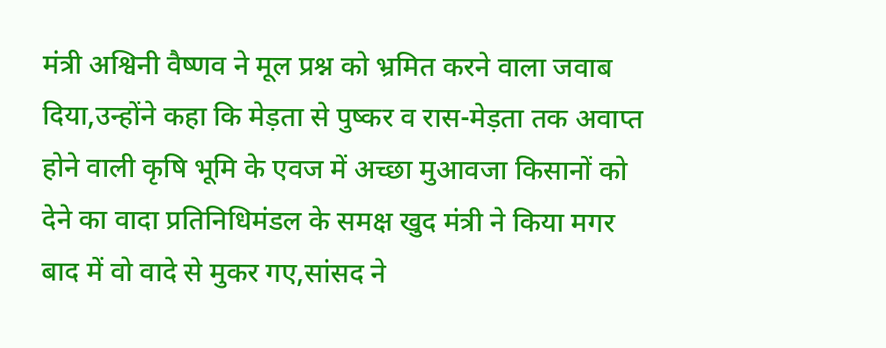मंत्री अश्विनी वैष्णव ने मूल प्रश्न को भ्रमित करने वाला जवाब दिया,उन्होंने कहा कि मेड़ता से पुष्कर व रास-मेड़ता तक अवाप्त होने वाली कृषि भूमि के एवज में अच्छा मुआवजा किसानों को देने का वादा प्रतिनिधिमंडल के समक्ष खुद मंत्री ने किया मगर बाद में वो वादे से मुकर गए,सांसद ने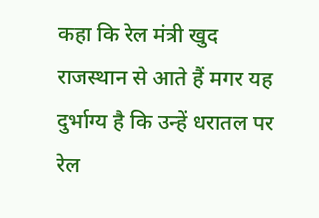कहा कि रेल मंत्री खुद राजस्थान से आते हैं मगर यह दुर्भाग्य है कि उन्हें धरातल पर रेल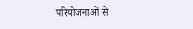परियोजनाओं से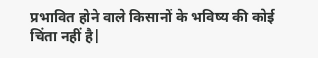प्रभावित होने वाले किसानों के भविष्य की कोई चिंता नहीं है|